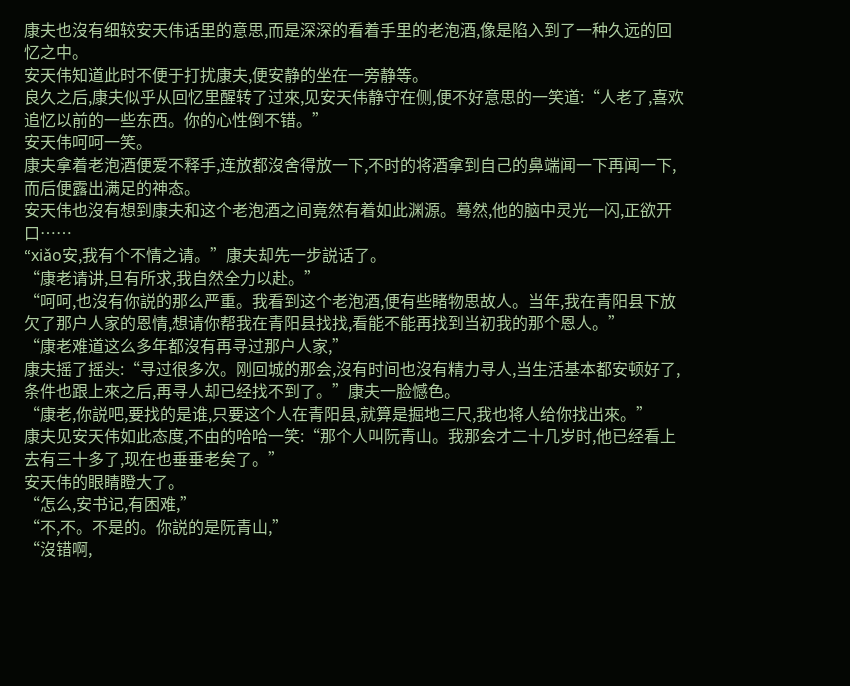康夫也沒有细较安天伟话里的意思,而是深深的看着手里的老泡酒,像是陷入到了一种久远的回忆之中。
安天伟知道此时不便于打扰康夫,便安静的坐在一旁静等。
良久之后,康夫似乎从回忆里醒转了过來,见安天伟静守在侧,便不好意思的一笑道:“人老了,喜欢追忆以前的一些东西。你的心性倒不错。”
安天伟呵呵一笑。
康夫拿着老泡酒便爱不释手,连放都沒舍得放一下,不时的将酒拿到自己的鼻端闻一下再闻一下,而后便露出满足的神态。
安天伟也沒有想到康夫和这个老泡酒之间竟然有着如此渊源。蓦然,他的脑中灵光一闪,正欲开口……
“xiǎo安,我有个不情之请。”康夫却先一步説话了。
“康老请讲,旦有所求,我自然全力以赴。”
“呵呵,也沒有你説的那么严重。我看到这个老泡酒,便有些睹物思故人。当年,我在青阳县下放欠了那户人家的恩情,想请你帮我在青阳县找找,看能不能再找到当初我的那个恩人。”
“康老难道这么多年都沒有再寻过那户人家,”
康夫摇了摇头:“寻过很多次。刚回城的那会,沒有时间也沒有精力寻人,当生活基本都安顿好了,条件也跟上來之后,再寻人却已经找不到了。”康夫一脸憾色。
“康老,你説吧,要找的是谁,只要这个人在青阳县,就算是掘地三尺,我也将人给你找出來。”
康夫见安天伟如此态度,不由的哈哈一笑:“那个人叫阮青山。我那会才二十几岁时,他已经看上去有三十多了,现在也垂垂老矣了。”
安天伟的眼睛瞪大了。
“怎么,安书记,有困难,”
“不,不。不是的。你説的是阮青山,”
“沒错啊,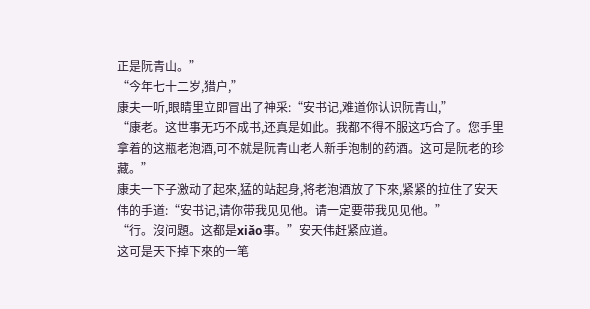正是阮青山。”
“今年七十二岁,猎户,”
康夫一听,眼睛里立即冒出了神采:“安书记,难道你认识阮青山,”
“康老。这世事无巧不成书,还真是如此。我都不得不服这巧合了。您手里拿着的这瓶老泡酒,可不就是阮青山老人新手泡制的药酒。这可是阮老的珍藏。”
康夫一下子激动了起來,猛的站起身,将老泡酒放了下來,紧紧的拉住了安天伟的手道:“安书记,请你带我见见他。请一定要带我见见他。”
“行。沒问題。这都是xiǎo事。”安天伟赶紧应道。
这可是天下掉下來的一笔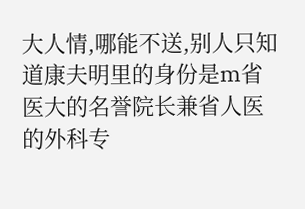大人情,哪能不送,别人只知道康夫明里的身份是m省医大的名誉院长兼省人医的外科专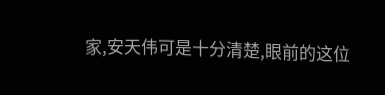家,安天伟可是十分清楚,眼前的这位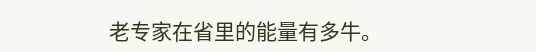老专家在省里的能量有多牛。